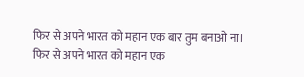फिर से अपने भारत को महान एक बार तुम बनाओ ना। फिर से अपने भारत को महान एक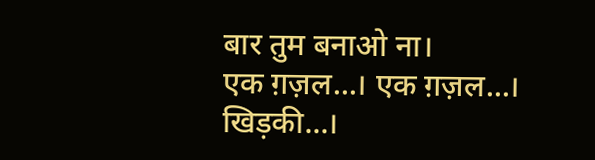बार तुम बनाओ ना।
एक ग़ज़ल...। एक ग़ज़ल...।
खिड़की...।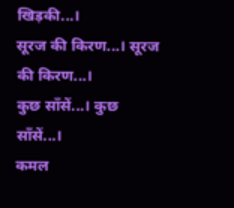खिड़की...।
सूरज की किरण...। सूरज की किरण...।
कुछ साँसें...। कुछ साँसें...।
कमल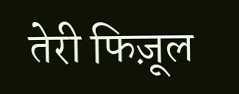तेरी फिज़ूल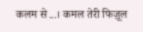कलम से...। कमल तेरी फिज़ूल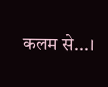कलम से...।